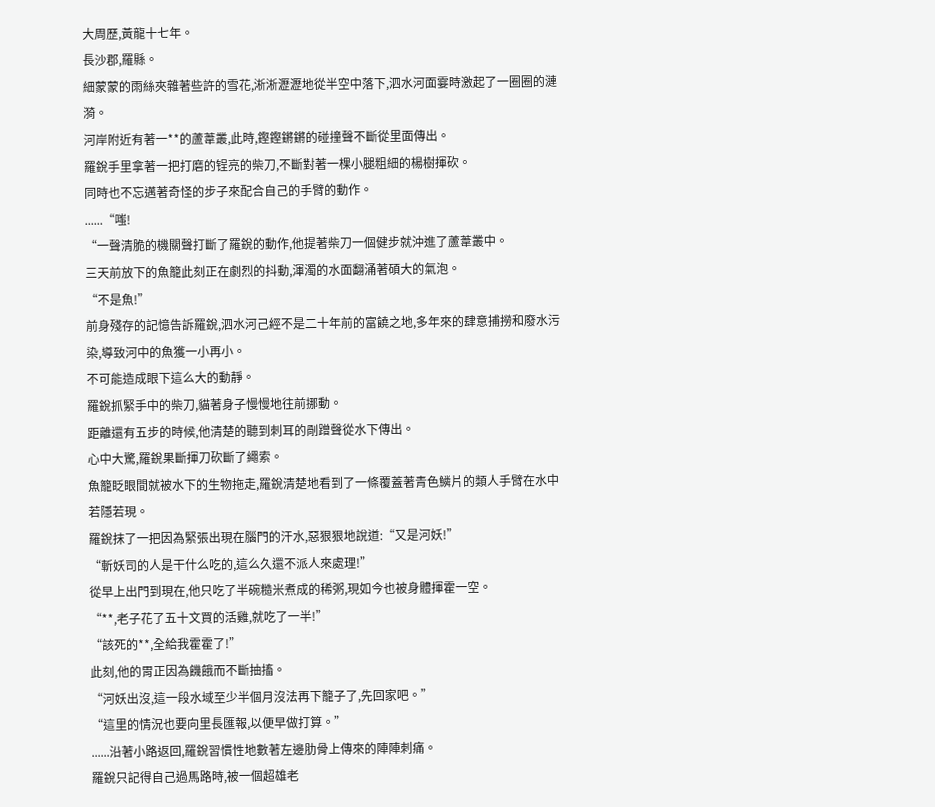大周歷,黃龍十七年。
長沙郡,羅縣。
細蒙蒙的雨絲夾雜著些許的雪花,淅淅瀝瀝地從半空中落下,泗水河面霎時激起了一圈圈的漣漪。
河岸附近有著一**的蘆葦叢,此時,鏗鏗鏘鏘的碰撞聲不斷從里面傳出。
羅銳手里拿著一把打磨的锃亮的柴刀,不斷對著一棵小腿粗細的楊樹揮砍。
同時也不忘邁著奇怪的步子來配合自己的手臂的動作。
......“嗤!
“一聲清脆的機關聲打斷了羅銳的動作,他提著柴刀一個健步就沖進了蘆葦叢中。
三天前放下的魚籠此刻正在劇烈的抖動,渾濁的水面翻涌著碩大的氣泡。
“不是魚!”
前身殘存的記憶告訴羅銳,泗水河己經不是二十年前的富饒之地,多年來的肆意捕撈和廢水污染,導致河中的魚獲一小再小。
不可能造成眼下這么大的動靜。
羅銳抓緊手中的柴刀,貓著身子慢慢地往前挪動。
距離還有五步的時候,他清楚的聽到刺耳的剮蹭聲從水下傳出。
心中大驚,羅銳果斷揮刀砍斷了繩索。
魚籠眨眼間就被水下的生物拖走,羅銳清楚地看到了一條覆蓋著青色鱗片的類人手臂在水中若隱若現。
羅銳抹了一把因為緊張出現在腦門的汗水,惡狠狠地說道:“又是河妖!”
“斬妖司的人是干什么吃的,這么久還不派人來處理!”
從早上出門到現在,他只吃了半碗糙米煮成的稀粥,現如今也被身體揮霍一空。
“**,老子花了五十文買的活雞,就吃了一半!”
“該死的**,全給我霍霍了!”
此刻,他的胃正因為饑餓而不斷抽搐。
“河妖出沒,這一段水域至少半個月沒法再下籠子了,先回家吧。”
“這里的情況也要向里長匯報,以便早做打算。”
......沿著小路返回,羅銳習慣性地數著左邊肋骨上傳來的陣陣刺痛。
羅銳只記得自己過馬路時,被一個超雄老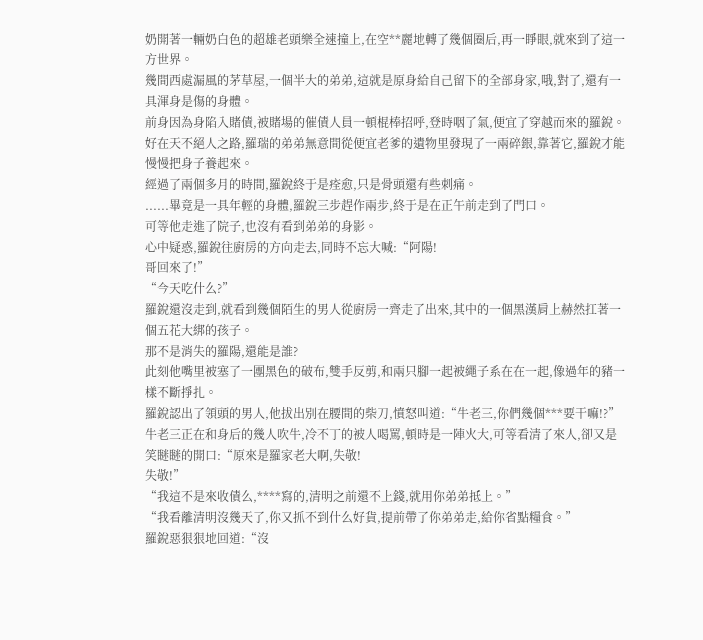奶開著一輛奶白色的超雄老頭樂全速撞上,在空**麗地轉了幾個圈后,再一睜眼,就來到了這一方世界。
幾間西處漏風的茅草屋,一個半大的弟弟,這就是原身給自己留下的全部身家,哦,對了,還有一具渾身是傷的身體。
前身因為身陷入賭債,被賭場的催債人員一頓棍棒招呼,登時咽了氣,便宜了穿越而來的羅銳。
好在天不絕人之路,羅瑞的弟弟無意間從便宜老爹的遺物里發現了一兩碎銀,靠著它,羅銳才能慢慢把身子養起來。
經過了兩個多月的時間,羅銳終于是痊愈,只是骨頭還有些刺痛。
......畢竟是一具年輕的身體,羅銳三步趕作兩步,終于是在正午前走到了門口。
可等他走進了院子,也沒有看到弟弟的身影。
心中疑惑,羅銳往廚房的方向走去,同時不忘大喊:“阿陽!
哥回來了!”
“今天吃什么?”
羅銳還沒走到,就看到幾個陌生的男人從廚房一齊走了出來,其中的一個黑漢肩上赫然扛著一個五花大綁的孩子。
那不是消失的羅陽,還能是誰?
此刻他嘴里被塞了一團黑色的破布,雙手反剪,和兩只腳一起被繩子系在在一起,像過年的豬一樣不斷掙扎。
羅銳認出了領頭的男人,他拔出別在腰間的柴刀,憤怒叫道:“牛老三,你們幾個***要干嘛!?”
牛老三正在和身后的幾人吹牛,冷不丁的被人喝罵,頓時是一陣火大,可等看清了來人,卻又是笑瞇瞇的開口:“原來是羅家老大啊,失敬!
失敬!”
“我這不是來收債么,****寫的,清明之前還不上錢,就用你弟弟抵上。”
“我看離清明沒幾天了,你又抓不到什么好貨,提前帶了你弟弟走,給你省點糧食。”
羅銳惡狠狠地回道:“沒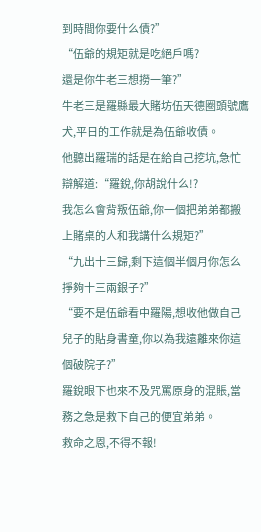到時間你要什么債?”
“伍爺的規矩就是吃絕戶嗎?
還是你牛老三想撈一筆?”
牛老三是羅縣最大賭坊伍天德圈頭號鷹犬,平日的工作就是為伍爺收債。
他聽出羅瑞的話是在給自己挖坑,急忙辯解道:“羅銳,你胡說什么!?
我怎么會背叛伍爺,你一個把弟弟都搬上賭桌的人和我講什么規矩?”
“九出十三歸,剩下這個半個月你怎么掙夠十三兩銀子?”
“要不是伍爺看中羅陽,想收他做自己兒子的貼身書童,你以為我遠離來你這個破院子?”
羅銳眼下也來不及咒罵原身的混賬,當務之急是救下自己的便宜弟弟。
救命之恩,不得不報!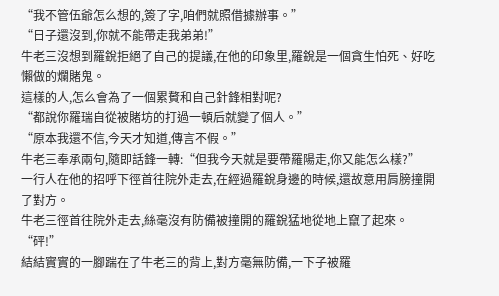“我不管伍爺怎么想的,簽了字,咱們就照借據辦事。”
“日子還沒到,你就不能帶走我弟弟!”
牛老三沒想到羅銳拒絕了自己的提議,在他的印象里,羅銳是一個貪生怕死、好吃懶做的爛賭鬼。
這樣的人,怎么會為了一個累贅和自己針鋒相對呢?
“都說你羅瑞自從被賭坊的打過一頓后就變了個人。”
“原本我還不信,今天才知道,傳言不假。”
牛老三奉承兩句,隨即話鋒一轉:“但我今天就是要帶羅陽走,你又能怎么樣?”
一行人在他的招呼下徑首往院外走去,在經過羅銳身邊的時候,還故意用肩膀撞開了對方。
牛老三徑首往院外走去,絲毫沒有防備被撞開的羅銳猛地從地上竄了起來。
“砰!”
結結實實的一腳踹在了牛老三的背上,對方毫無防備,一下子被羅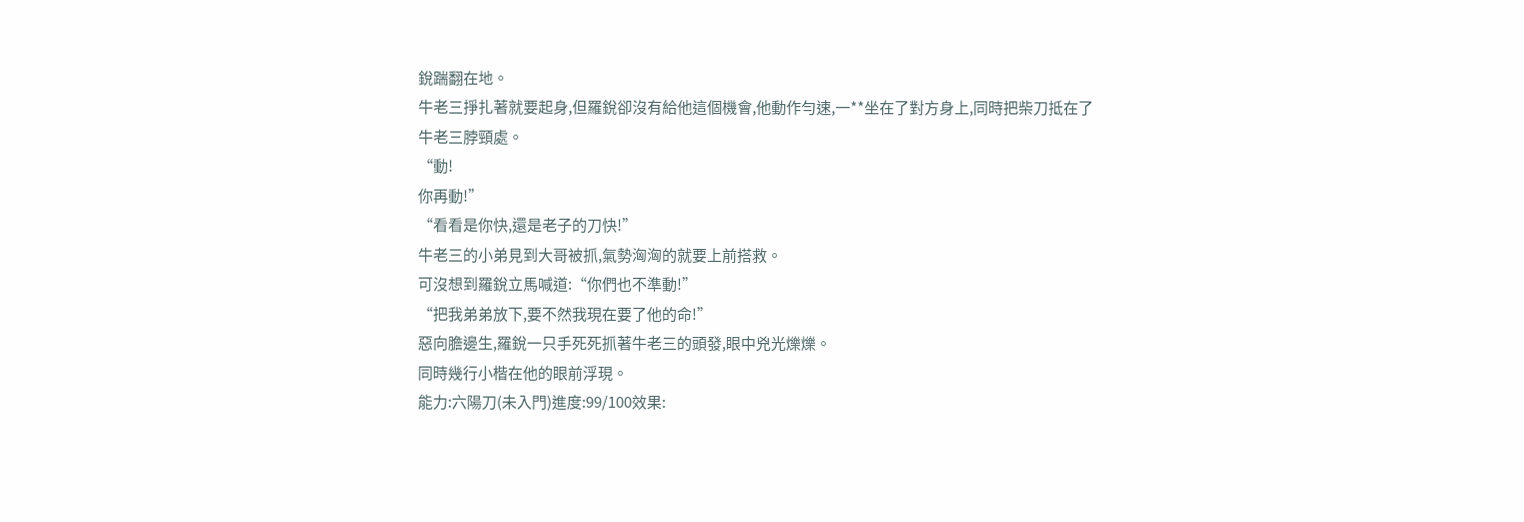銳踹翻在地。
牛老三掙扎著就要起身,但羅銳卻沒有給他這個機會,他動作勻速,一**坐在了對方身上,同時把柴刀抵在了牛老三脖頸處。
“動!
你再動!”
“看看是你快,還是老子的刀快!”
牛老三的小弟見到大哥被抓,氣勢洶洶的就要上前搭救。
可沒想到羅銳立馬喊道:“你們也不準動!”
“把我弟弟放下,要不然我現在要了他的命!”
惡向膽邊生,羅銳一只手死死抓著牛老三的頭發,眼中兇光爍爍。
同時幾行小楷在他的眼前浮現。
能力:六陽刀(未入門)進度:99/100效果: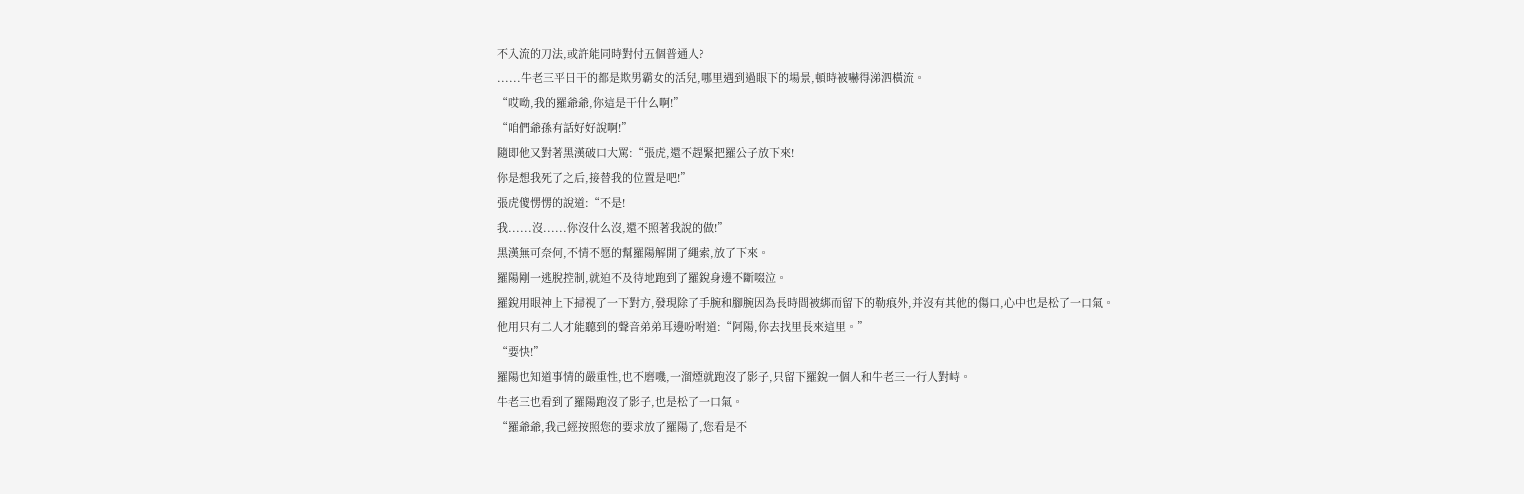不入流的刀法,或許能同時對付五個普通人?
......牛老三平日干的都是欺男霸女的活兒,哪里遇到過眼下的場景,頓時被嚇得涕泗橫流。
“哎呦,我的羅爺爺,你這是干什么啊!”
“咱們爺孫有話好好說啊!”
隨即他又對著黑漢破口大罵:“張虎,還不趕緊把羅公子放下來!
你是想我死了之后,接替我的位置是吧!”
張虎傻愣愣的說道:“不是!
我......沒......你沒什么沒,還不照著我說的做!”
黑漢無可奈何,不情不愿的幫羅陽解開了繩索,放了下來。
羅陽剛一逃脫控制,就迫不及待地跑到了羅銳身邊不斷啜泣。
羅銳用眼神上下掃視了一下對方,發現除了手腕和腳腕因為長時間被綁而留下的勒痕外,并沒有其他的傷口,心中也是松了一口氣。
他用只有二人才能聽到的聲音弟弟耳邊吩咐道:“阿陽,你去找里長來這里。”
“要快!”
羅陽也知道事情的嚴重性,也不磨嘰,一溜煙就跑沒了影子,只留下羅銳一個人和牛老三一行人對峙。
牛老三也看到了羅陽跑沒了影子,也是松了一口氣。
“羅爺爺,我己經按照您的要求放了羅陽了,您看是不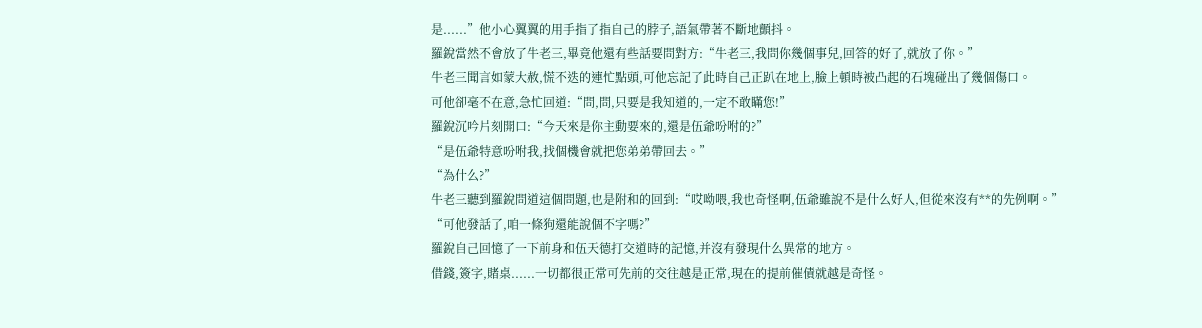是......”他小心翼翼的用手指了指自己的脖子,語氣帶著不斷地顫抖。
羅銳當然不會放了牛老三,畢竟他還有些話要問對方:“牛老三,我問你幾個事兒,回答的好了,就放了你。”
牛老三聞言如蒙大赦,慌不迭的連忙點頭,可他忘記了此時自己正趴在地上,臉上頓時被凸起的石塊碰出了幾個傷口。
可他卻毫不在意,急忙回道:“問,問,只要是我知道的,一定不敢瞞您!”
羅銳沉吟片刻開口:“今天來是你主動要來的,還是伍爺吩咐的?”
“是伍爺特意吩咐我,找個機會就把您弟弟帶回去。”
“為什么?”
牛老三聽到羅銳問道這個問題,也是附和的回到:“哎呦喂,我也奇怪啊,伍爺雖說不是什么好人,但從來沒有**的先例啊。”
“可他發話了,咱一條狗還能說個不字嗎?”
羅銳自己回憶了一下前身和伍天德打交道時的記憶,并沒有發現什么異常的地方。
借錢,簽字,賭桌......一切都很正常可先前的交往越是正常,現在的提前催債就越是奇怪。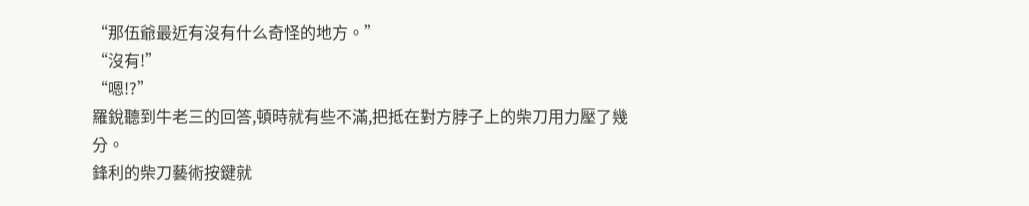“那伍爺最近有沒有什么奇怪的地方。”
“沒有!”
“嗯!?”
羅銳聽到牛老三的回答,頓時就有些不滿,把抵在對方脖子上的柴刀用力壓了幾分。
鋒利的柴刀藝術按鍵就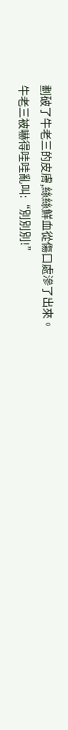劃破了牛老三的皮膚,絲絲鮮血從傷口處滲了出來。
牛老三被嚇得哇哇亂叫:“別別別!”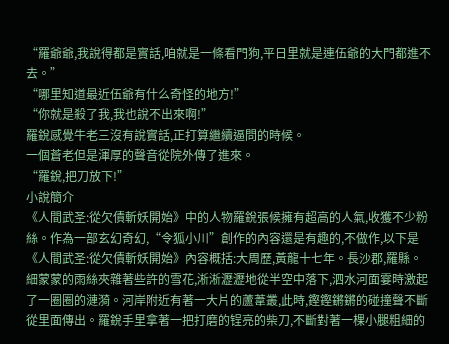“羅爺爺,我說得都是實話,咱就是一條看門狗,平日里就是連伍爺的大門都進不去。”
“哪里知道最近伍爺有什么奇怪的地方!”
“你就是殺了我,我也說不出來啊!”
羅銳感覺牛老三沒有說實話,正打算繼續逼問的時候。
一個蒼老但是渾厚的聲音從院外傳了進來。
“羅銳,把刀放下!”
小說簡介
《人間武圣:從欠債斬妖開始》中的人物羅銳張候擁有超高的人氣,收獲不少粉絲。作為一部玄幻奇幻,“令狐小川”創作的內容還是有趣的,不做作,以下是《人間武圣:從欠債斬妖開始》內容概括:大周歷,黃龍十七年。長沙郡,羅縣。細蒙蒙的雨絲夾雜著些許的雪花,淅淅瀝瀝地從半空中落下,泗水河面霎時激起了一圈圈的漣漪。河岸附近有著一大片的蘆葦叢,此時,鏗鏗鏘鏘的碰撞聲不斷從里面傳出。羅銳手里拿著一把打磨的锃亮的柴刀,不斷對著一棵小腿粗細的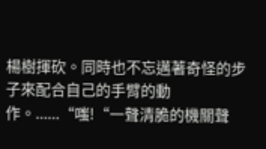楊樹揮砍。同時也不忘邁著奇怪的步子來配合自己的手臂的動作。......“嗤!“一聲清脆的機關聲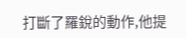打斷了羅銳的動作,他提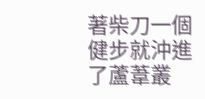著柴刀一個健步就沖進了蘆葦叢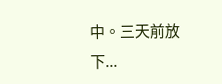中。三天前放下...